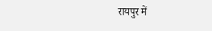रायपुर में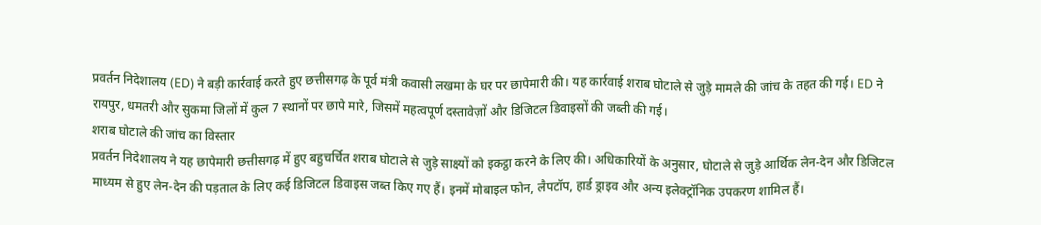प्रवर्तन निदेशालय (ED) ने बड़ी कार्रवाई करते हुए छत्तीसगढ़ के पूर्व मंत्री कवासी लखमा के घर पर छापेमारी की। यह कार्रवाई शराब घोटाले से जुड़े मामले की जांच के तहत की गई। ED ने रायपुर, धमतरी और सुकमा जिलों में कुल 7 स्थानों पर छापे मारे, जिसमें महत्वपूर्ण दस्तावेज़ों और डिजिटल डिवाइसों की जब्ती की गई।
शराब घोटाले की जांच का विस्तार
प्रवर्तन निदेशालय ने यह छापेमारी छत्तीसगढ़ में हुए बहुचर्चित शराब घोटाले से जुड़े साक्ष्यों को इकट्ठा करने के लिए की। अधिकारियों के अनुसार, घोटाले से जुड़े आर्थिक लेन-देन और डिजिटल माध्यम से हुए लेन-देन की पड़ताल के लिए कई डिजिटल डिवाइस जब्त किए गए हैं। इनमें मोबाइल फोन, लैपटॉप, हार्ड ड्राइव और अन्य इलेक्ट्रॉनिक उपकरण शामिल हैं।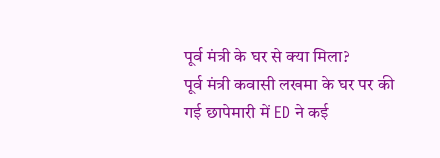पूर्व मंत्री के घर से क्या मिला?
पूर्व मंत्री कवासी लखमा के घर पर की गई छापेमारी में ED ने कई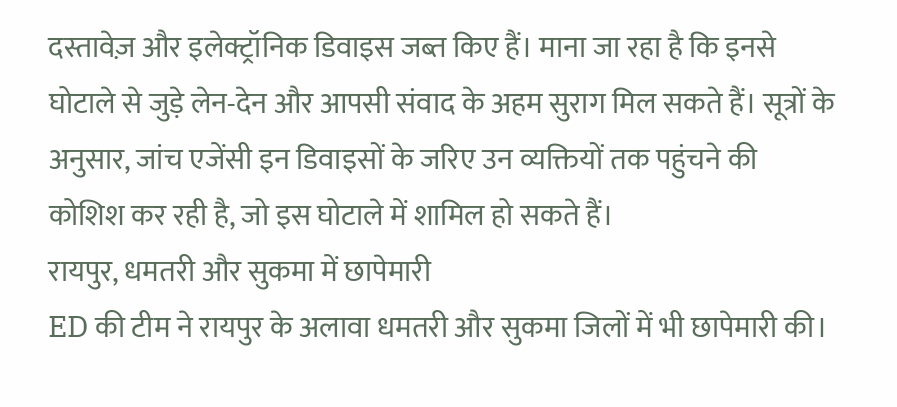दस्तावेज़ और इलेक्ट्रॉनिक डिवाइस जब्त किए हैं। माना जा रहा है कि इनसे घोटाले से जुड़े लेन-देन और आपसी संवाद के अहम सुराग मिल सकते हैं। सूत्रों के अनुसार, जांच एजेंसी इन डिवाइसों के जरिए उन व्यक्तियों तक पहुंचने की कोशिश कर रही है, जो इस घोटाले में शामिल हो सकते हैं।
रायपुर, धमतरी और सुकमा में छापेमारी
ED की टीम ने रायपुर के अलावा धमतरी और सुकमा जिलों में भी छापेमारी की।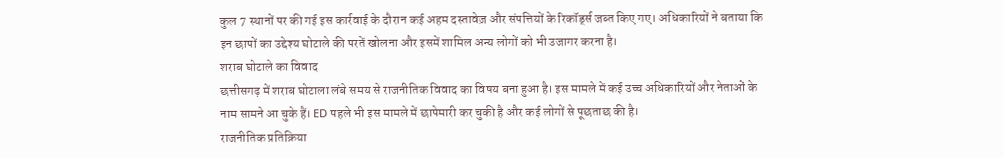कुल 7 स्थानों पर की गई इस कार्रवाई के दौरान कई अहम दस्तावेज़ और संपत्तियों के रिकॉर्ड्स जब्त किए गए। अधिकारियों ने बताया कि इन छापों का उद्देश्य घोटाले की परतें खोलना और इसमें शामिल अन्य लोगों को भी उजागर करना है।
शराब घोटाले का विवाद
छत्तीसगढ़ में शराब घोटाला लंबे समय से राजनीतिक विवाद का विषय बना हुआ है। इस मामले में कई उच्च अधिकारियों और नेताओं के नाम सामने आ चुके हैं। ED पहले भी इस मामले में छापेमारी कर चुकी है और कई लोगों से पूछताछ की है।
राजनीतिक प्रतिक्रिया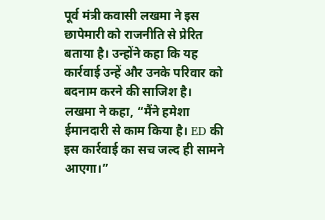पूर्व मंत्री कवासी लखमा ने इस छापेमारी को राजनीति से प्रेरित बताया है। उन्होंने कहा कि यह कार्रवाई उन्हें और उनके परिवार को बदनाम करने की साजिश है। लखमा ने कहा, “मैंने हमेशा ईमानदारी से काम किया है। ED की इस कार्रवाई का सच जल्द ही सामने आएगा।”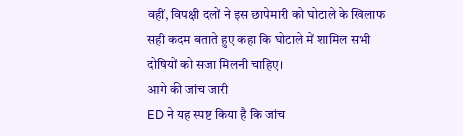वहीं, विपक्षी दलों ने इस छापेमारी को घोटाले के खिलाफ सही कदम बताते हुए कहा कि घोटाले में शामिल सभी दोषियों को सजा मिलनी चाहिए।
आगे की जांच जारी
ED ने यह स्पष्ट किया है कि जांच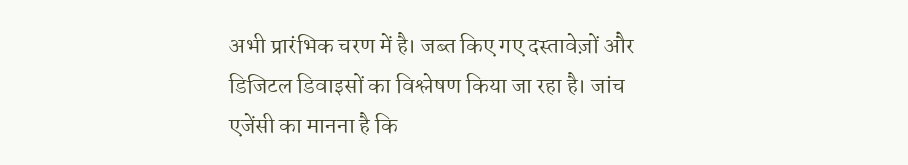अभी प्रारंभिक चरण में है। जब्त किए गए दस्तावेज़ों और डिजिटल डिवाइसों का विश्लेषण किया जा रहा है। जांच एजेंसी का मानना है कि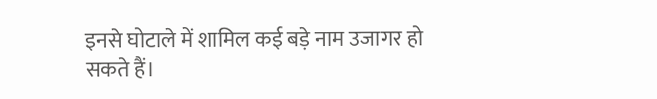इनसे घोटाले में शामिल कई बड़े नाम उजागर हो सकते हैं।